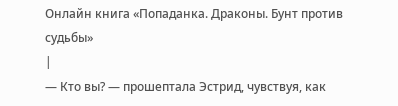Онлайн книга «Попаданка. Драконы. Бунт против судьбы»
|
— Кто вы? — прошептала Эстрид, чувствуя, как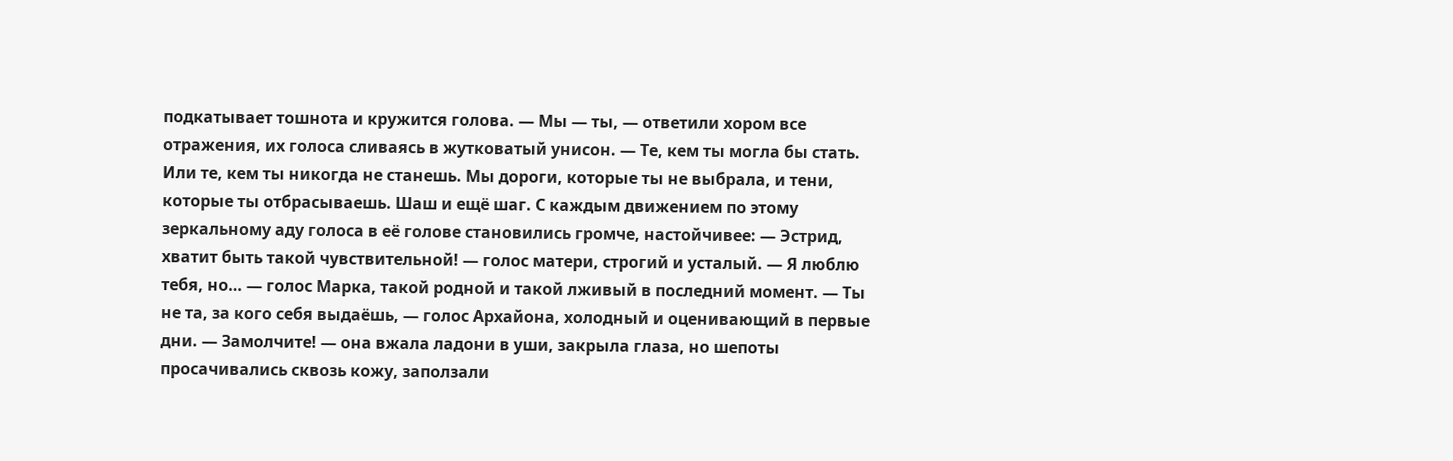подкатывает тошнота и кружится голова. — Мы — ты, — ответили хором все отражения, их голоса сливаясь в жутковатый унисон. — Те, кем ты могла бы стать. Или те, кем ты никогда не станешь. Мы дороги, которые ты не выбрала, и тени, которые ты отбрасываешь. Шаш и ещё шаг. С каждым движением по этому зеркальному аду голоса в её голове становились громче, настойчивее: — Эстрид, хватит быть такой чувствительной! — голос матери, строгий и усталый. — Я люблю тебя, но… — голос Марка, такой родной и такой лживый в последний момент. — Ты не та, за кого себя выдаёшь, — голос Архайона, холодный и оценивающий в первые дни. — Замолчите! — она вжала ладони в уши, закрыла глаза, но шепоты просачивались сквозь кожу, заползали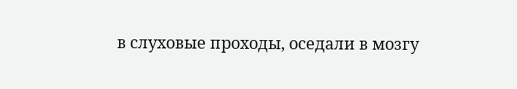в слуховые проходы, оседали в мозгу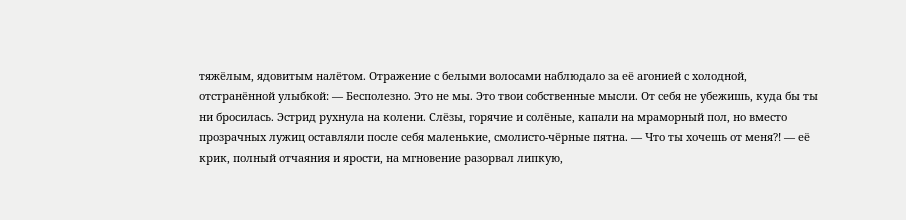тяжёлым, ядовитым налётом. Отражение с белыми волосами наблюдало за её агонией с холодной, отстранённой улыбкой: — Бесполезно. Это не мы. Это твои собственные мысли. От себя не убежишь, куда бы ты ни бросилась. Эстрид рухнула на колени. Слёзы, горячие и солёные, капали на мраморный пол, но вместо прозрачных лужиц оставляли после себя маленькие, смолисто-чёрные пятна. — Что ты хочешь от меня⁈ — её крик, полный отчаяния и ярости, на мгновение разорвал липкую,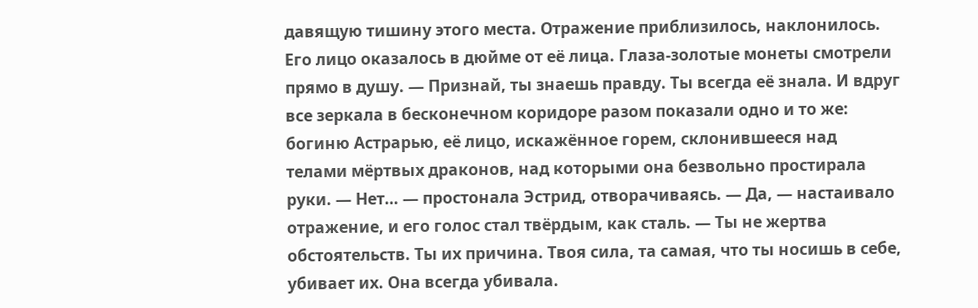давящую тишину этого места. Отражение приблизилось, наклонилось. Его лицо оказалось в дюйме от её лица. Глаза-золотые монеты смотрели прямо в душу. — Признай, ты знаешь правду. Ты всегда её знала. И вдруг все зеркала в бесконечном коридоре разом показали одно и то же: богиню Астрарью, её лицо, искажённое горем, склонившееся над телами мёртвых драконов, над которыми она безвольно простирала руки. — Нет… — простонала Эстрид, отворачиваясь. — Да, — настаивало отражение, и его голос стал твёрдым, как сталь. — Ты не жертва обстоятельств. Ты их причина. Твоя сила, та самая, что ты носишь в себе, убивает их. Она всегда убивала.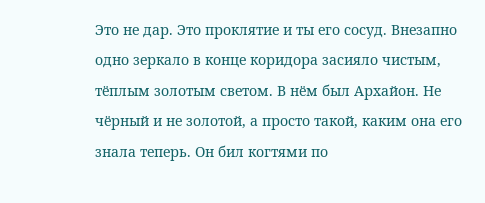Это не дар. Это проклятие и ты его сосуд. Внезапно одно зеркало в конце коридора засияло чистым, тёплым золотым светом. В нём был Архайон. Не чёрный и не золотой, а просто такой, каким она его знала теперь. Он бил когтями по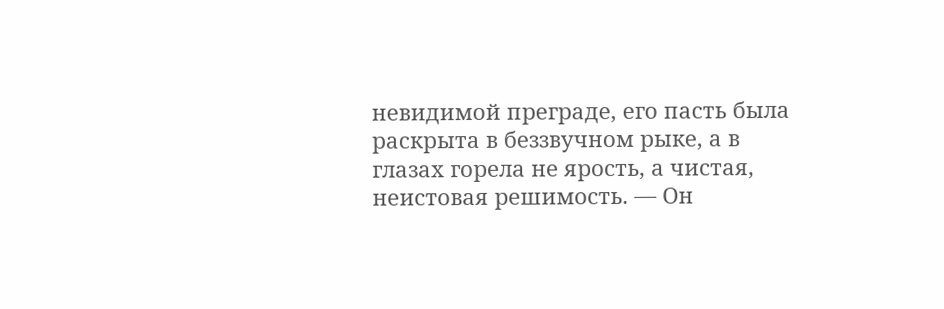невидимой преграде, его пасть была раскрыта в беззвучном рыке, а в глазах горела не ярость, а чистая, неистовая решимость. — Он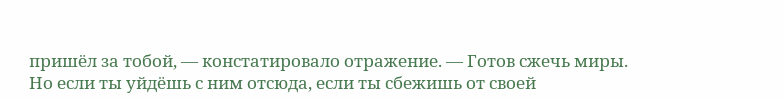пришёл за тобой, — констатировало отражение. — Готов сжечь миры. Но если ты уйдёшь с ним отсюда, если ты сбежишь от своей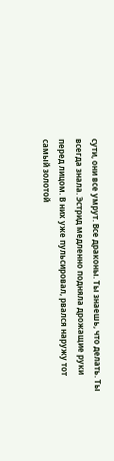сути, они все умрут. Все драконы. Ты знаешь, что делать. Ты всегда знала. Эстрид медленно подняла дрожащие руки перед лицом. В них уже пульсировал, рвался наружу тот самый золотой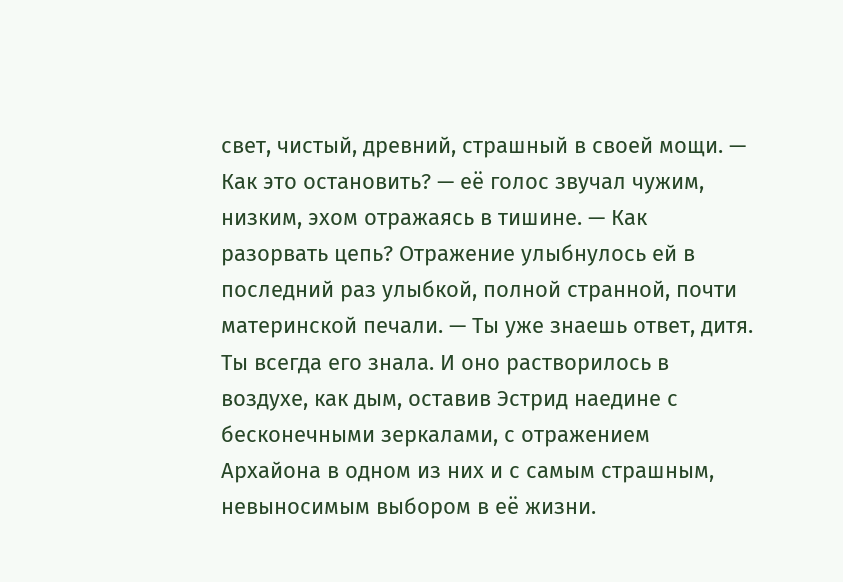свет, чистый, древний, страшный в своей мощи. — Как это остановить? — её голос звучал чужим, низким, эхом отражаясь в тишине. — Как разорвать цепь? Отражение улыбнулось ей в последний раз улыбкой, полной странной, почти материнской печали. — Ты уже знаешь ответ, дитя. Ты всегда его знала. И оно растворилось в воздухе, как дым, оставив Эстрид наедине с бесконечными зеркалами, с отражением Архайона в одном из них и с самым страшным, невыносимым выбором в её жизни.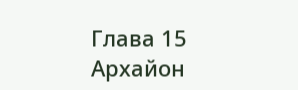Глава 15 Архайон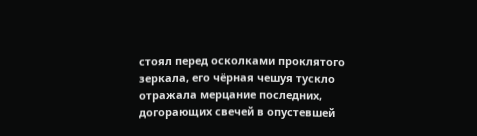стоял перед осколками проклятого зеркала, его чёрная чешуя тускло отражала мерцание последних, догорающих свечей в опустевшей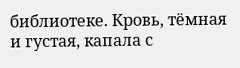библиотеке. Кровь, тёмная и густая, капала с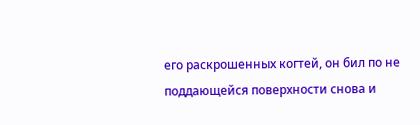его раскрошенных когтей, он бил по не поддающейся поверхности снова и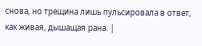снова, но трещина лишь пульсировала в ответ, как живая, дышащая рана. |